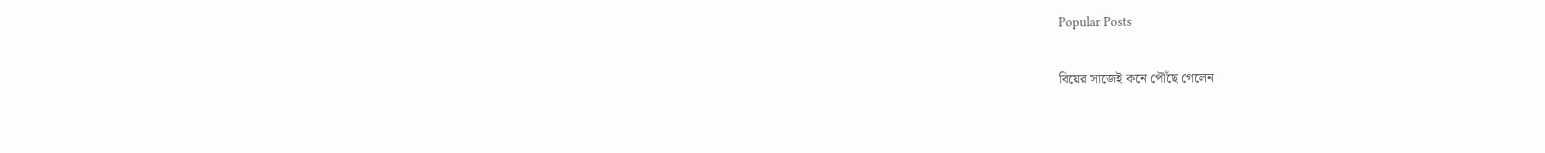Popular Posts

বিয়ের সাজেই কনে পৌঁছে গেলেন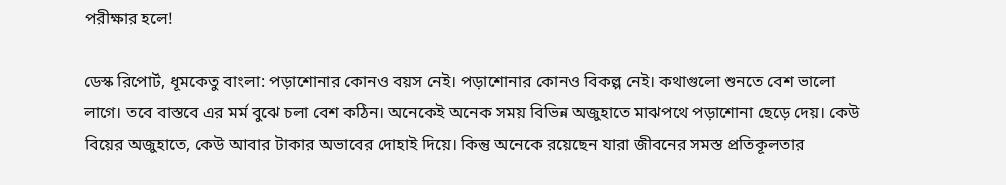পরীক্ষার হলে!

ডেস্ক রিপোর্ট, ধূমকেতু বাংলা: পড়াশোনার কোনও বয়স নেই। পড়াশোনার কোনও বিকল্প নেই। কথাগুলো শুনতে বেশ ভালো লাগে। তবে বাস্তবে এর মর্ম বুঝে চলা বেশ কঠিন। অনেকেই অনেক সময় বিভিন্ন অজুহাতে মাঝপথে পড়াশোনা ছেড়ে দেয়। কেউ বিয়ের অজুহাতে, কেউ আবার টাকার অভাবের দোহাই দিয়ে। কিন্তু অনেকে রয়েছেন যারা জীবনের সমস্ত প্রতিকূলতার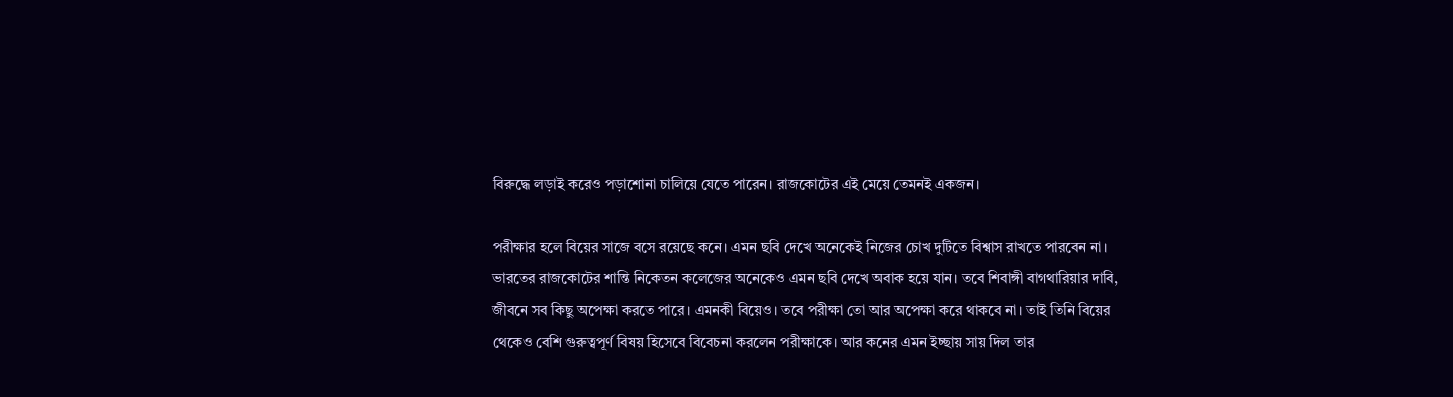বিরুদ্ধে লড়াই করেও পড়াশোনা চালিয়ে যেতে পারেন। রাজকোটের এই মেয়ে তেমনই একজন।

পরীক্ষার হলে বিয়ের সাজে বসে রয়েছে কনে। এমন ছবি দেখে অনেকেই নিজের চোখ দুটিতে বিশ্বাস রাখতে পারবেন না। ভারতের রাজকোটের শান্তি নিকেতন কলেজের অনেকেও এমন ছবি দেখে অবাক হয়ে যান। তবে শিবাঙ্গী বাগথারিয়ার দাবি, জীবনে সব কিছু অপেক্ষা করতে পারে। এমনকী বিয়েও। তবে পরীক্ষা তো আর অপেক্ষা করে থাকবে না। তাই তিনি বিয়ের থেকেও বেশি গুরুত্বপূর্ণ বিষয় হিসেবে বিবেচনা করলেন পরীক্ষাকে। আর কনের এমন ইচ্ছায় সায় দিল তার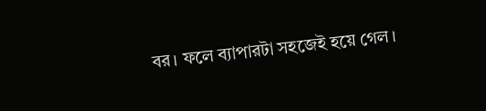বর। ফলে ব্যাপারটা সহজেই হয়ে গেল।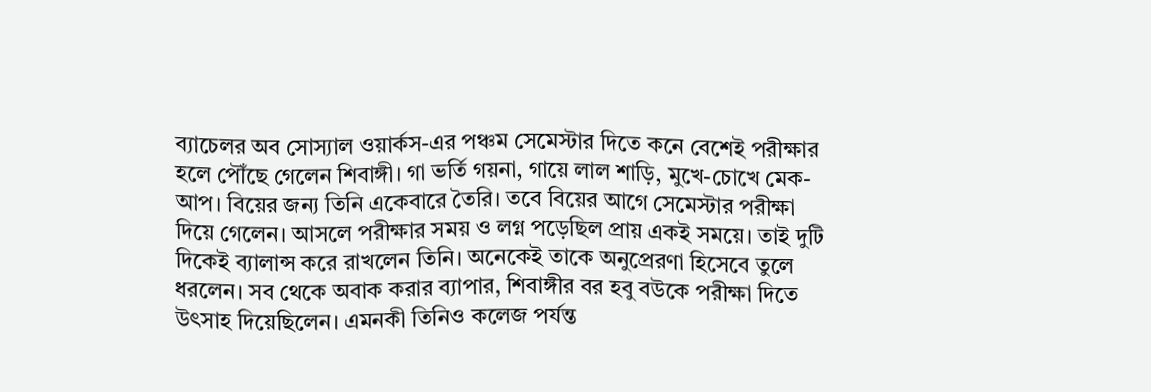ব্যাচেলর অব সোস্যাল ওয়ার্কস-এর পঞ্চম সেমেস্টার দিতে কনে বেশেই পরীক্ষার হলে পৌঁছে গেলেন শিবাঙ্গী। গা ভর্তি গয়না, গায়ে লাল শাড়ি, মুখে-চোখে মেক-আপ। বিয়ের জন্য তিনি একেবারে তৈরি। তবে বিয়ের আগে সেমেস্টার পরীক্ষা দিয়ে গেলেন। আসলে পরীক্ষার সময় ও লগ্ন পড়েছিল প্রায় একই সময়ে। তাই দুটি দিকেই ব্যালান্স করে রাখলেন তিনি। অনেকেই তাকে অনুপ্রেরণা হিসেবে তুলে ধরলেন। সব থেকে অবাক করার ব্যাপার, শিবাঙ্গীর বর হবু বউকে পরীক্ষা দিতে উৎসাহ দিয়েছিলেন। এমনকী তিনিও কলেজ পর্যন্ত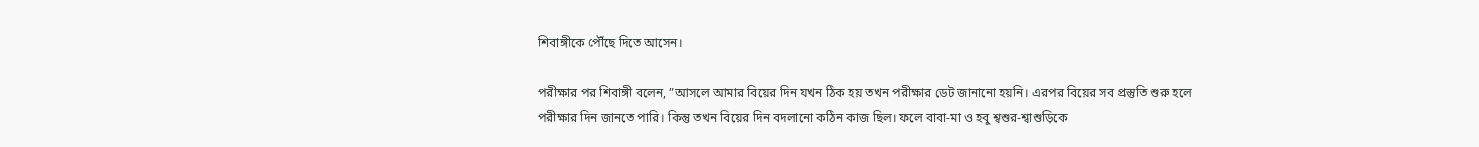শিবাঙ্গীকে পৌঁছে দিতে আসেন।

পরীক্ষার পর শিবাঙ্গী বলেন, ”আসলে আমার বিয়ের দিন যখন ঠিক হয় তখন পরীক্ষার ডেট জানানো হয়নি। এরপর বিয়ের সব প্রস্তুতি শুরু হলে পরীক্ষার দিন জানতে পারি। কিন্তু তখন বিয়ের দিন বদলানো কঠিন কাজ ছিল। ফলে বাবা-মা ও হবু শ্বশুর-শ্বাশুড়িকে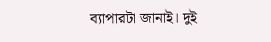ব্যাপারটা জানাই। দুই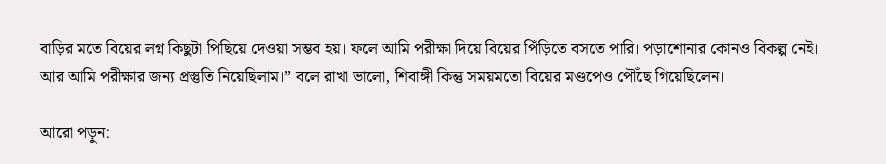বাড়ির মতে বিয়ের লগ্ন কিছুটা পিছিয়ে দেওয়া সম্ভব হয়। ফলে আমি পরীক্ষা দিয়ে বিয়ের পিঁড়িতে বসতে পারি। পড়াশোনার কোনও বিকল্প নেই। আর আমি পরীক্ষার জন্য প্রস্তুতি নিয়েছিলাম।” বলে রাখা ভালো, শিবাঙ্গী কিন্তু সময়মতো বিয়ের মণ্ডপেও পৌঁছে গিয়েছিলেন।

আরো পড়ুন: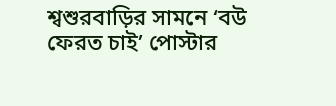শ্বশুরবাড়ির সামনে ‘বউ ফেরত চাই’ পোস্টার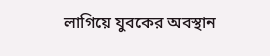লাগিয়ে যুবকের অবস্থান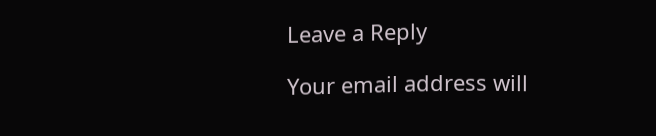Leave a Reply

Your email address will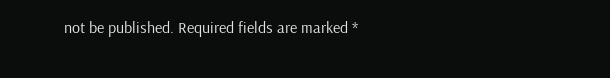not be published. Required fields are marked *